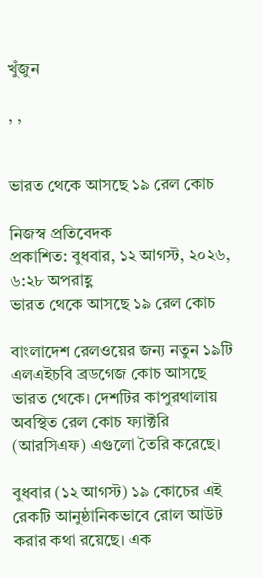খুঁজুন

, ,


ভারত থেকে আসছে ১৯ রেল কোচ

নিজস্ব প্রতিবেদক
প্রকাশিত: বুধবার, ১২ আগস্ট, ২০২৬, ৬:২৮ অপরাহ্ণ
ভারত থেকে আসছে ১৯ রেল কোচ

বাংলাদেশ রেলওয়ের জন্য নতুন ১৯টি এলএইচবি ব্রডগেজ কোচ আসছে ভারত থেকে। দেশটির কাপুরথালায় অবস্থিত রেল কোচ ফ্যাক্টরি (আরসিএফ) এগুলো তৈরি করেছে।

বুধবার (১২ আগস্ট) ১৯ কোচের এই রেকটি আনুষ্ঠানিকভাবে রোল আউট করার কথা রয়েছে। এক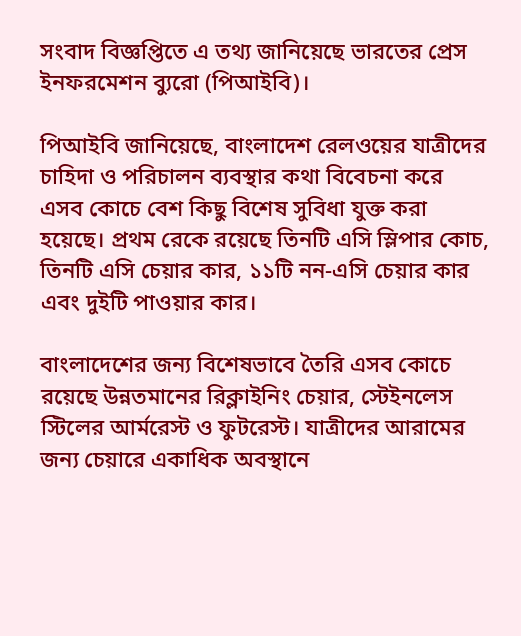সংবাদ বিজ্ঞপ্তিতে এ তথ্য জানিয়েছে ভারতের প্রেস ইনফরমেশন ব্যুরো (পিআইবি)।

পিআইবি জানিয়েছে, বাংলাদেশ রেলওয়ের যাত্রীদের চাহিদা ও পরিচালন ব্যবস্থার কথা বিবেচনা করে এসব কোচে বেশ কিছু বিশেষ সুবিধা যুক্ত করা হয়েছে। প্রথম রেকে রয়েছে তিনটি এসি স্লিপার কোচ, তিনটি এসি চেয়ার কার, ১১টি নন-এসি চেয়ার কার এবং দুইটি পাওয়ার কার।

বাংলাদেশের জন্য বিশেষভাবে তৈরি এসব কোচে রয়েছে উন্নতমানের রিক্লাইনিং চেয়ার, স্টেইনলেস স্টিলের আর্মরেস্ট ও ফুটরেস্ট। যাত্রীদের আরামের জন্য চেয়ারে একাধিক অবস্থানে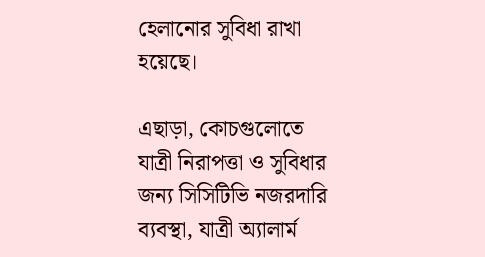হেলানোর সুবিধা রাখা হয়েছে।

এছাড়া, কোচগুলোতে যাত্রী নিরাপত্তা ও সুবিধার জন্য সিসিটিভি নজরদারি ব্যবস্থা, যাত্রী অ্যালার্ম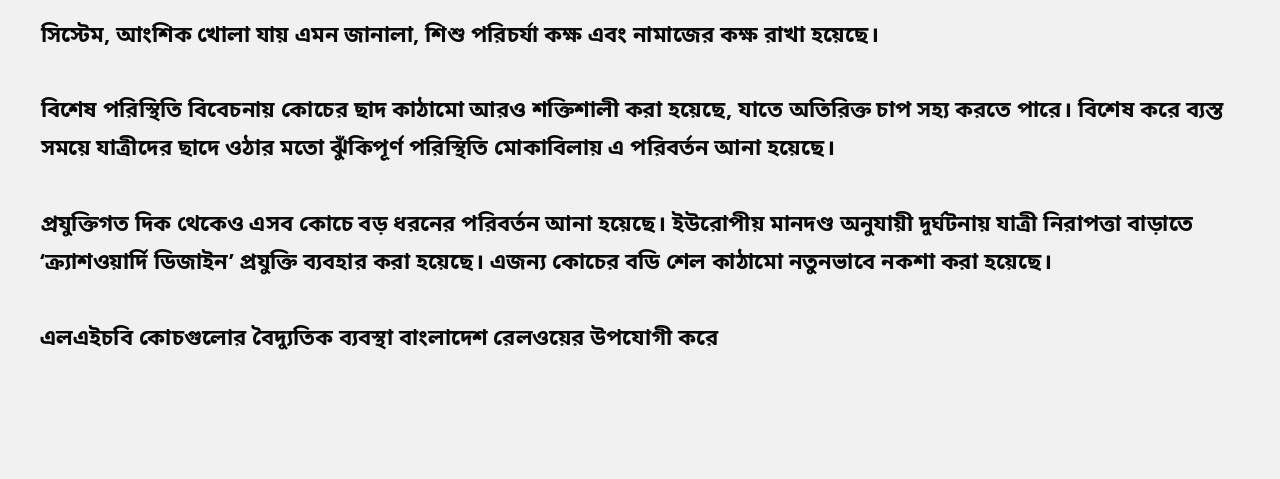সিস্টেম, আংশিক খোলা যায় এমন জানালা, শিশু পরিচর্যা কক্ষ এবং নামাজের কক্ষ রাখা হয়েছে।

বিশেষ পরিস্থিতি বিবেচনায় কোচের ছাদ কাঠামো আরও শক্তিশালী করা হয়েছে, যাতে অতিরিক্ত চাপ সহ্য করতে পারে। বিশেষ করে ব্যস্ত সময়ে যাত্রীদের ছাদে ওঠার মতো ঝুঁকিপূর্ণ পরিস্থিতি মোকাবিলায় এ পরিবর্তন আনা হয়েছে।

প্রযুক্তিগত দিক থেকেও এসব কোচে বড় ধরনের পরিবর্তন আনা হয়েছে। ইউরোপীয় মানদণ্ড অনুযায়ী দুর্ঘটনায় যাত্রী নিরাপত্তা বাড়াতে ‘ক্র্যাশওয়ার্দি ডিজাইন’ প্রযুক্তি ব্যবহার করা হয়েছে। এজন্য কোচের বডি শেল কাঠামো নতুনভাবে নকশা করা হয়েছে।

এলএইচবি কোচগুলোর বৈদ্যুতিক ব্যবস্থা বাংলাদেশ রেলওয়ের উপযোগী করে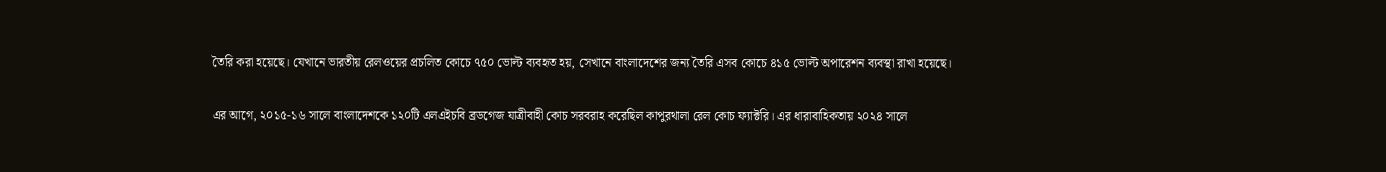তৈরি করা হয়েছে। যেখানে ভারতীয় রেলওয়ের প্রচলিত কোচে ৭৫০ ভোল্ট ব্যবহৃত হয়, সেখানে বাংলাদেশের জন্য তৈরি এসব কোচে ৪১৫ ভোল্ট অপারেশন ব্যবস্থা রাখা হয়েছে।

এর আগে, ২০১৫-১৬ সালে বাংলাদেশকে ১২০টি এলএইচবি ব্রডগেজ যাত্রীবাহী কোচ সরবরাহ করেছিল কাপুরথালা রেল কোচ ফ্যাক্টরি। এর ধারাবাহিকতায় ২০২৪ সালে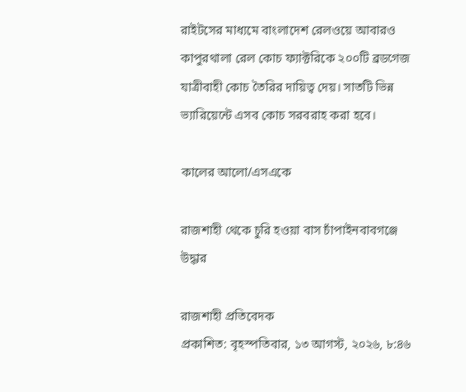রাইটসের মাধ্যমে বাংলাদেশ রেলওয়ে আবারও কাপুরথালা রেল কোচ ফ্যাক্টরিকে ২০০টি ব্রডগেজ যাত্রীবাহী কোচ তৈরির দায়িত্ব দেয়। সাতটি ভিন্ন ভ্যারিয়েন্টে এসব কোচ সরবরাহ করা হবে।

কালের আলো/এসএকে

রাজশাহী থেকে চুরি হওয়া বাস চাঁপাইনবাবগঞ্জে উদ্ধার

রাজশাহী প্রতিবেদক
প্রকাশিত: বৃহস্পতিবার, ১৩ আগস্ট, ২০২৬, ৮:৪৬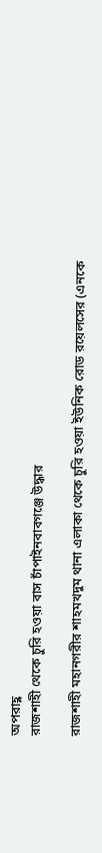অপরাহ্ণ
রাজশাহী থেকে চুরি হওয়া বাস চাঁপাইনবাবগঞ্জে উদ্ধার

রাজশাহী মহানগরীর শাহমখদুম থানা এলাকা থেকে চুরি হওয়া ইউনিক রোড রয়েলসের (এনকে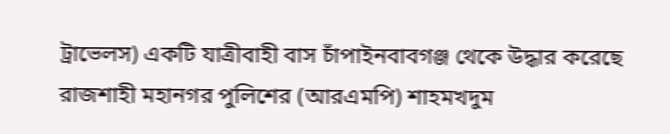ট্রাভেলস) একটি যাত্রীবাহী বাস চাঁপাইনবাবগঞ্জ থেকে উদ্ধার করেছে রাজশাহী মহানগর পুলিশের (আরএমপি) শাহমখদুম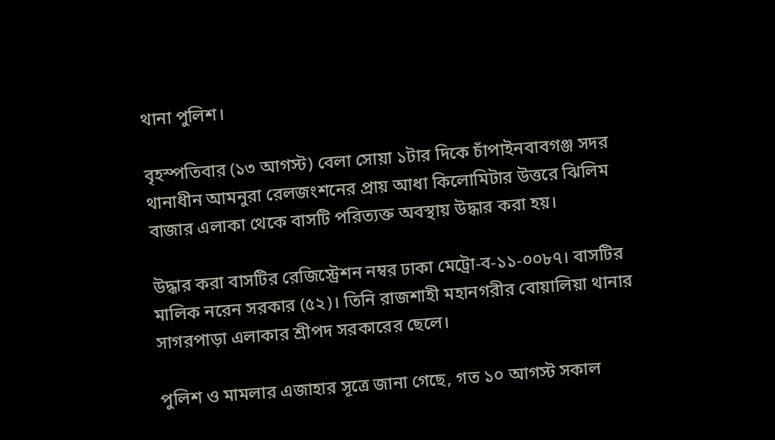থানা পুলিশ।

বৃহস্পতিবার (১৩ আগস্ট) বেলা সোয়া ১টার দিকে চাঁপাইনবাবগঞ্জ সদর থানাধীন আমনুরা রেলজংশনের প্রায় আধা কিলোমিটার উত্তরে ঝিলিম বাজার এলাকা থেকে বাসটি পরিত্যক্ত অবস্থায় উদ্ধার করা হয়।

উদ্ধার করা বাসটির রেজিস্ট্রেশন নম্বর ঢাকা মেট্রো-ব-১১-০০৮৭। বাসটির মালিক নরেন সরকার (৫২)। তিনি রাজশাহী মহানগরীর বোয়ালিয়া থানার সাগরপাড়া এলাকার শ্রীপদ সরকারের ছেলে।

পুলিশ ও মামলার এজাহার সূত্রে জানা গেছে, গত ১০ আগস্ট সকাল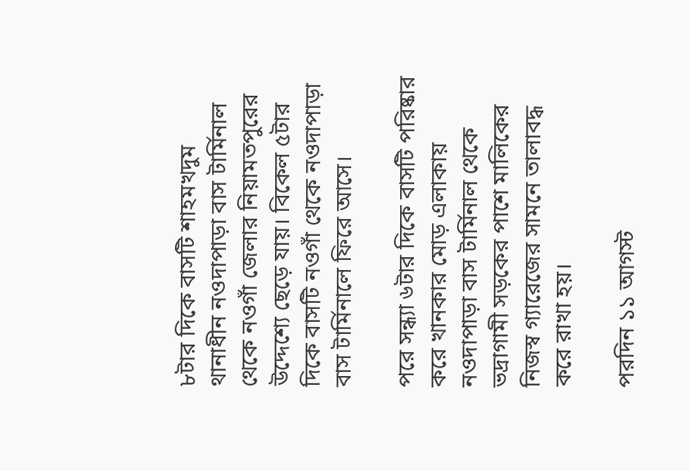৮টার দিকে বাসটি শাহমখদুম থানাধীন নওদাপাড়া বাস টার্মিনাল থেকে নওগাঁ জেলার নিয়ামতপুরের উদ্দেশ্যে ছেড়ে যায়। বিকেল ৫টার দিকে বাসটি নওগাঁ থেকে নওদাপাড়া বাস টার্মিনালে ফিরে আসে।

পরে সন্ধ্যা ৬টার দিকে বাসটি পরিষ্কার করে খানকার মোড় এলাকায় নওদাপাড়া বাস টার্মিনাল থেকে ভদ্রাগামী সড়কের পাশে মালিকের নিজস্ব গ্যারেজের সামনে তালাবদ্ধ করে রাখা হয়।

পরদিন ১১ আগস্ট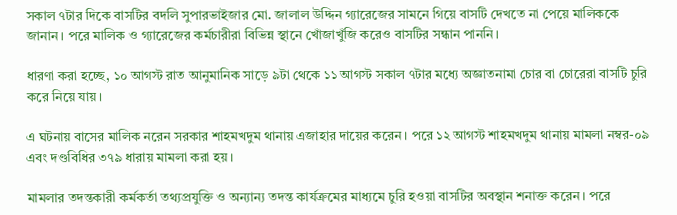সকাল ৭টার দিকে বাসটির বদলি সুপারভাইজার মো. জালাল উদ্দিন গ্যারেজের সামনে গিয়ে বাসটি দেখতে না পেয়ে মালিককে জানান। পরে মালিক ও গ্যারেজের কর্মচারীরা বিভিন্ন স্থানে খোঁজাখুঁজি করেও বাসটির সন্ধান পাননি।

ধারণা করা হচ্ছে, ১০ আগস্ট রাত আনুমানিক সাড়ে ৯টা থেকে ১১ আগস্ট সকাল ৭টার মধ্যে অজ্ঞাতনামা চোর বা চোরেরা বাসটি চুরি করে নিয়ে যায়।

এ ঘটনায় বাসের মালিক নরেন সরকার শাহমখদুম থানায় এজাহার দায়ের করেন। পরে ১২ আগস্ট শাহমখদুম থানায় মামলা নম্বর-০৯ এবং দণ্ডবিধির ৩৭৯ ধারায় মামলা করা হয়।

মামলার তদন্তকারী কর্মকর্তা তথ্যপ্রযুক্তি ও অন্যান্য তদন্ত কার্যক্রমের মাধ্যমে চুরি হওয়া বাসটির অবস্থান শনাক্ত করেন। পরে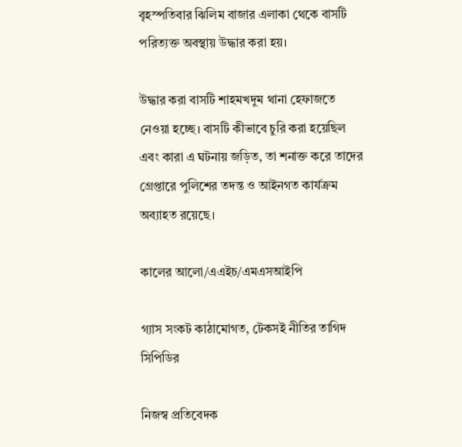বৃহস্পতিবার ঝিলিম বাজার এলাকা থেকে বাসটি পরিত্যক্ত অবস্থায় উদ্ধার করা হয়।

উদ্ধার করা বাসটি শাহমখদুম থানা হেফাজতে নেওয়া হচ্ছে। বাসটি কীভাবে চুরি করা হয়েছিল এবং কারা এ ঘটনায় জড়িত, তা শনাক্ত করে তাদের গ্রেপ্তারে পুলিশের তদন্ত ও আইনগত কার্যক্রম অব্যাহত রয়েছে।

কালের আলো/এএইচ/এমএসআইপি

গ্যাস সংকট কাঠামোগত, টেকসই নীতির তাগিদ সিপিডির

নিজস্ব প্রতিবেদক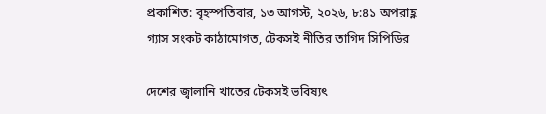প্রকাশিত: বৃহস্পতিবার, ১৩ আগস্ট, ২০২৬, ৮:৪১ অপরাহ্ণ
গ্যাস সংকট কাঠামোগত, টেকসই নীতির তাগিদ সিপিডির

দেশের জ্বালানি খাতের টেকসই ভবিষ্যৎ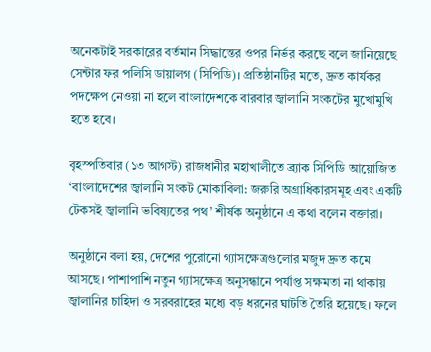অনেকটাই সরকারের বর্তমান সিদ্ধান্তের ওপর নির্ভর করছে বলে জানিয়েছে সেন্টার ফর পলিসি ডায়ালগ (সিপিডি)। প্রতিষ্ঠানটির মতে, দ্রুত কার্যকর পদক্ষেপ নেওয়া না হলে বাংলাদেশকে বারবার জ্বালানি সংকটের মুখোমুখি হতে হবে।

বৃহস্পতিবার (১৩ আগস্ট) রাজধানীর মহাখালীতে ব্র্যাক সিপিডি আয়োজিত ‘বাংলাদেশের জ্বালানি সংকট মোকাবিলা: জরুরি অগ্রাধিকারসমূহ এবং একটি টেকসই জ্বালানি ভবিষ্যতের পথ’ শীর্ষক অনুষ্ঠানে এ কথা বলেন বক্তারা।

অনুষ্ঠানে বলা হয়, দেশের পুরোনো গ্যাসক্ষেত্রগুলোর মজুদ দ্রুত কমে আসছে। পাশাপাশি নতুন গ্যাসক্ষেত্র অনুসন্ধানে পর্যাপ্ত সক্ষমতা না থাকায় জ্বালানির চাহিদা ও সরবরাহের মধ্যে বড় ধরনের ঘাটতি তৈরি হয়েছে। ফলে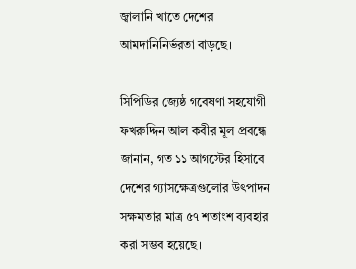জ্বালানি খাতে দেশের আমদানিনির্ভরতা বাড়ছে।

সিপিডির জ্যেষ্ঠ গবেষণা সহযোগী ফখরুদ্দিন আল কবীর মূল প্রবন্ধে জানান, গত ১১ আগস্টের হিসাবে দেশের গ্যাসক্ষেত্রগুলোর উৎপাদন সক্ষমতার মাত্র ৫৭ শতাংশ ব্যবহার করা সম্ভব হয়েছে।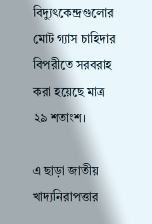বিদ্যুৎকেন্দ্রগুলোর মোট গ্যাস চাহিদার বিপরীতে সরবরাহ করা হয়েছে মাত্র ২৯ শতাংশ।

এ ছাড়া জাতীয় খাদ্যনিরাপত্তার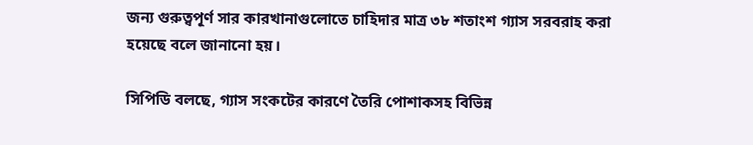জন্য গুরুত্বপূর্ণ সার কারখানাগুলোতে চাহিদার মাত্র ৩৮ শতাংশ গ্যাস সরবরাহ করা হয়েছে বলে জানানো হয়।

সিপিডি বলছে, গ্যাস সংকটের কারণে তৈরি পোশাকসহ বিভিন্ন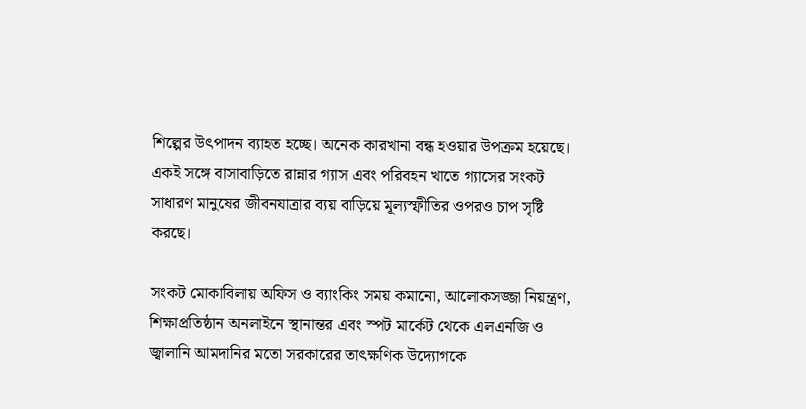শিল্পের উৎপাদন ব্যাহত হচ্ছে। অনেক কারখানা বন্ধ হওয়ার উপক্রম হয়েছে। একই সঙ্গে বাসাবাড়িতে রান্নার গ্যাস এবং পরিবহন খাতে গ্যাসের সংকট সাধারণ মানুষের জীবনযাত্রার ব্যয় বাড়িয়ে মূল্যস্ফীতির ওপরও চাপ সৃষ্টি করছে।

সংকট মোকাবিলায় অফিস ও ব্যাংকিং সময় কমানো, আলোকসজ্জা নিয়ন্ত্রণ, শিক্ষাপ্রতিষ্ঠান অনলাইনে স্থানান্তর এবং স্পট মার্কেট থেকে এলএনজি ও জ্বালানি আমদানির মতো সরকারের তাৎক্ষণিক উদ্যোগকে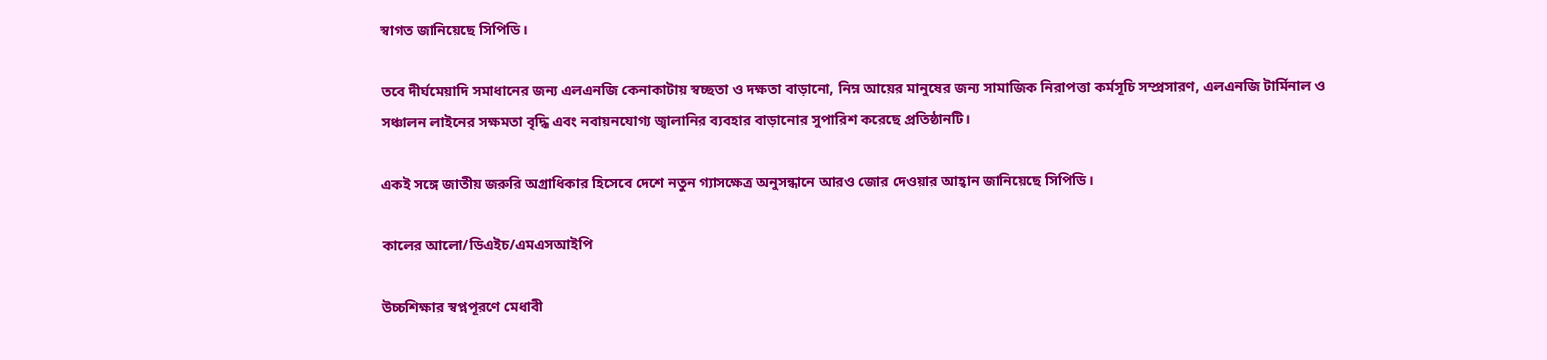স্বাগত জানিয়েছে সিপিডি।

তবে দীর্ঘমেয়াদি সমাধানের জন্য এলএনজি কেনাকাটায় স্বচ্ছতা ও দক্ষতা বাড়ানো, নিম্ন আয়ের মানুষের জন্য সামাজিক নিরাপত্তা কর্মসূচি সম্প্রসারণ, এলএনজি টার্মিনাল ও সঞ্চালন লাইনের সক্ষমতা বৃদ্ধি এবং নবায়নযোগ্য জ্বালানির ব্যবহার বাড়ানোর সুপারিশ করেছে প্রতিষ্ঠানটি।

একই সঙ্গে জাতীয় জরুরি অগ্রাধিকার হিসেবে দেশে নতুন গ্যাসক্ষেত্র অনুসন্ধানে আরও জোর দেওয়ার আহ্বান জানিয়েছে সিপিডি।

কালের আলো/ডিএইচ/এমএসআইপি

উচ্চশিক্ষার স্বপ্নপূরণে মেধাবী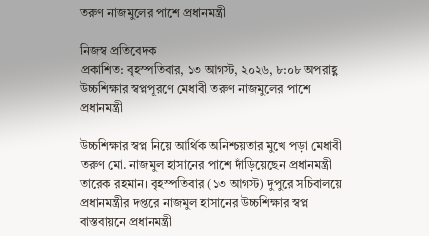তরুণ নাজমুলের পাশে প্রধানমন্ত্রী

নিজস্ব প্রতিবেদক
প্রকাশিত: বৃহস্পতিবার, ১৩ আগস্ট, ২০২৬, ৮:০৮ অপরাহ্ণ
উচ্চশিক্ষার স্বপ্নপূরণে মেধাবী তরুণ নাজমুলের পাশে প্রধানমন্ত্রী

উচ্চশিক্ষার স্বপ্ন নিয়ে আর্থিক অনিশ্চয়তার মুখে পড়া মেধাবী তরুণ মো. নাজমুল হাসানের পাশে দাঁড়িয়েছেন প্রধানমন্ত্রী তারেক রহমান। বৃহস্পতিবার (১৩ আগস্ট) দুপুরে সচিবালয়ে প্রধানমন্ত্রীর দপ্তরে নাজমুল হাসানের উচ্চশিক্ষার স্বপ্ন বাস্তবায়নে প্রধানমন্ত্রী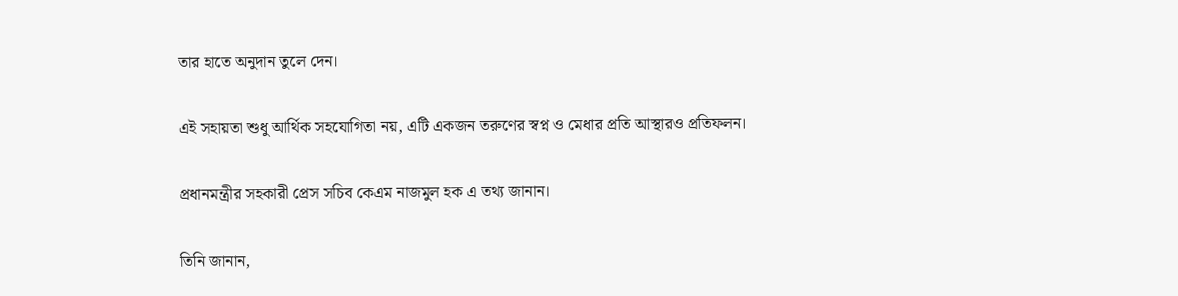তার হাতে অনুদান তুলে দেন।

এই সহায়তা শুধু আর্থিক সহযোগিতা নয়, এটি একজন তরুণের স্বপ্ন ও মেধার প্রতি আস্থারও প্রতিফলন।

প্রধানমন্ত্রীর সহকারী প্রেস সচিব কেএম নাজমুল হক এ তথ্য জানান।

তিনি জানান,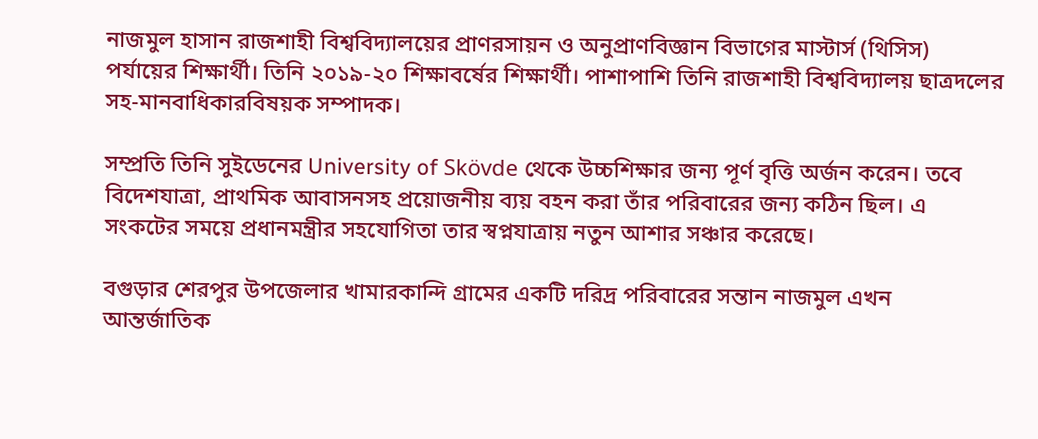নাজমুল হাসান রাজশাহী বিশ্ববিদ্যালয়ের প্রাণরসায়ন ও অনুপ্রাণবিজ্ঞান বিভাগের মাস্টার্স (থিসিস) পর্যায়ের শিক্ষার্থী। তিনি ২০১৯-২০ শিক্ষাবর্ষের শিক্ষার্থী। পাশাপাশি তিনি রাজশাহী বিশ্ববিদ্যালয় ছাত্রদলের সহ-মানবাধিকারবিষয়ক সম্পাদক।

সম্প্রতি তিনি সুইডেনের University of Skövde থেকে উচ্চশিক্ষার জন্য পূর্ণ বৃত্তি অর্জন করেন। তবে বিদেশযাত্রা, প্রাথমিক আবাসনসহ প্রয়োজনীয় ব্যয় বহন করা তাঁর পরিবারের জন্য কঠিন ছিল। এ সংকটের সময়ে প্রধানমন্ত্রীর সহযোগিতা তার স্বপ্নযাত্রায় নতুন আশার সঞ্চার করেছে।

বগুড়ার শেরপুর উপজেলার খামারকান্দি গ্রামের একটি দরিদ্র পরিবারের সন্তান নাজমুল এখন আন্তর্জাতিক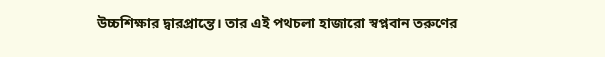উচ্চশিক্ষার দ্বারপ্রান্তে। তার এই পথচলা হাজারো স্বপ্নবান তরুণের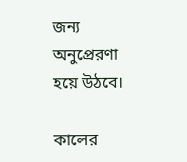জন্য অনুপ্রেরণা হয়ে উঠবে।

কালের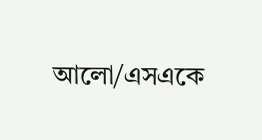আলো/এসএকে